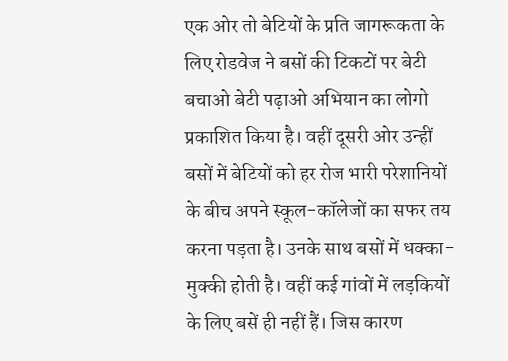एक ओर तो बेटियों के प्रति जागरूकता के लिए रोडवेज ने बसों की टिकटों पर बेटी बचाओ बेटी पढ़ाओ अभियान का लोगो प्रकाशित किया है। वहीं दूसरी ओर उन्हीं बसों में बेटियों को हर रोज भारी परेशानियों के बीच अपने स्कूल-कॉलेजों का सफर तय करना पड़ता है। उनके साथ बसों में धक्का-मुक्की होती है। वहीं कई गांवों में लड़कियों के लिए बसें ही नहीं हैं। जिस कारण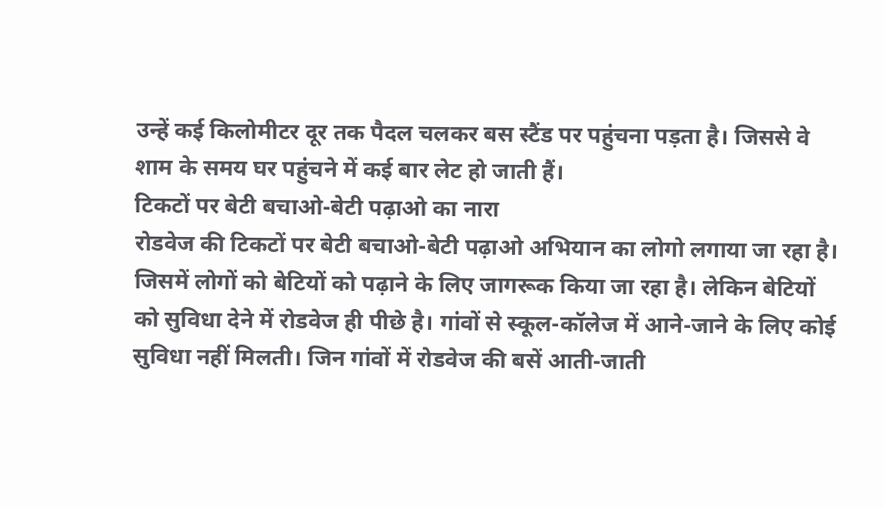उन्हें कई किलोमीटर दूर तक पैदल चलकर बस स्टैंड पर पहुंचना पड़ता है। जिससे वे शाम के समय घर पहुंचने में कई बार लेट हो जाती हैं।
टिकटों पर बेटी बचाओ-बेटी पढ़ाओ का नारा
रोडवेज की टिकटों पर बेटी बचाओ-बेटी पढ़ाओ अभियान का लोगो लगाया जा रहा है। जिसमें लोगों को बेटियों को पढ़ाने के लिए जागरूक किया जा रहा है। लेकिन बेटियों को सुविधा देने में रोडवेज ही पीछे है। गांवों से स्कूल-कॉलेज में आने-जाने के लिए कोई सुविधा नहीं मिलती। जिन गांवों में रोडवेज की बसें आती-जाती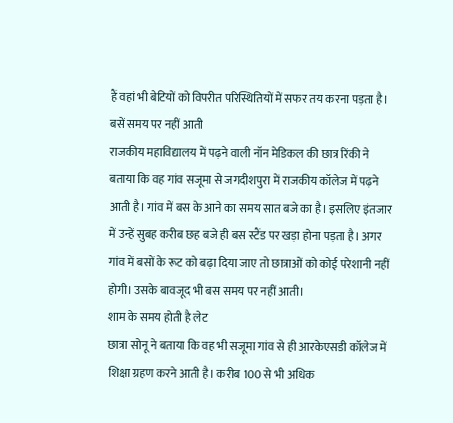हैं वहां भी बेटियों को विपरीत परिस्थितियों में सफर तय करना पड़ता है।
बसें समय पर नहीं आती
राजकीय महाविद्यालय में पढ़ने वाली नॉन मेडिकल की छात्र रिंकी ने बताया कि वह गांव सजूमा से जगदीशपुरा में राजकीय कॉलेज में पढ़ने आती है। गांव में बस के आने का समय सात बजे का है। इसलिए इंतजार में उन्हें सुबह करीब छह बजे ही बस स्टैंड पर खड़ा होना पड़ता है। अगर गांव में बसों के रूट को बढ़ा दिया जाए तो छात्राओं को कोई परेशानी नहीं होगी। उसके बावजूद भी बस समय पर नहीं आती।
शाम के समय होती है लेट
छात्रा सोनू ने बताया कि वह भी सजूमा गांव से ही आरकेएसडी कॉलेज में शिक्षा ग्रहण करने आती है। करीब 100 से भी अधिक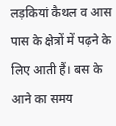लड़कियां कैथल व आस पास के क्षेत्रों में पढ़ने के लिए आती हैं। बस के आने का समय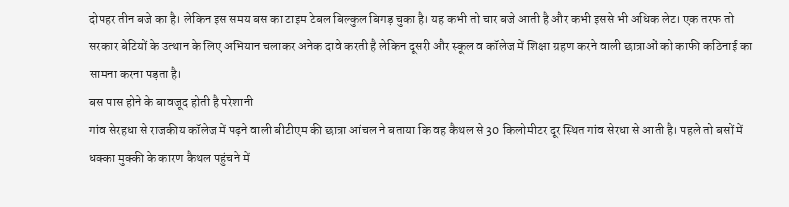दोपहर तीन बजे का है। लेकिन इस समय बस का टाइम टेबल बिल्कुल बिगड़ चुका है। यह कभी तो चार बजे आती है और कभी इससे भी अधिक लेट। एक तरफ तो सरकार बेटियों के उत्थान के लिए अभियान चलाकर अनेक दावे करती है लेकिन दूसरी और स्कूल व कॉलेज में शिक्षा ग्रहण करने वाली छात्राओं को काफी कठिनाई का सामना करना पड़ता है।
बस पास होने के बावजूद होती है परेशानी
गांव सेरहधा से राजकीय कॉलेज में पढ़ने वाली बीटीएम की छात्रा आंचल ने बताया कि वह कैथल से 30 किलोमीटर दूर स्थित गांव सेरधा से आती है। पहले तो बसों में धक्का मुक्की के कारण कैथल पहुंचने में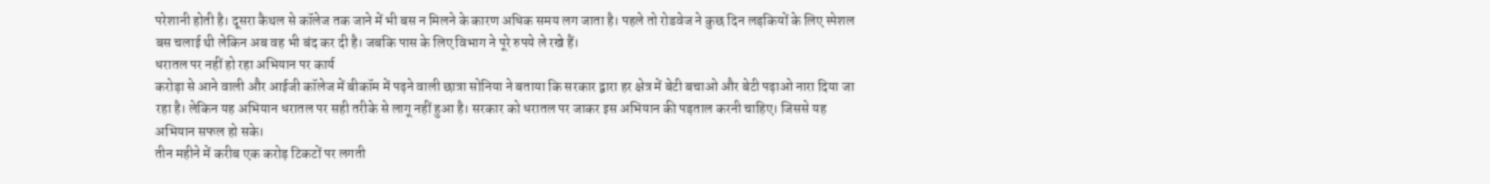परेशानी होती है। दूसरा कैथल से कॉलेज तक जाने में भी बस न मिलने के कारण अधिक समय लग जाता है। पहले तो रोडवेज ने कुछ दिन लड़कियों के लिए स्पेशल बस चलाई थी लेकिन अब वह भी बंद कर दी है। जबकि पास के लिए विभाग ने पूरे रुपये ले रखे हैं।
धरातल पर नहीं हो रहा अभियान पर कार्य
करोड़ा से आने वाली और आईजी कॉलेज में बीकॉम में पढ़ने वाली छात्रा सोनिया ने बताया कि सरकार द्वारा हर क्षेत्र में बेटी बचाओ और बेटी पढ़ाओ नारा दिया जा रहा है। लेकिन यह अभियान धरातल पर सही तरीके से लागू नहीं हुआ है। सरकार को धरातल पर जाकर इस अभियान की पड़ताल करनी चाहिए। जिससे यह अभियान सफल हो सके।
तीन महीने में करीब एक करोड़ टिकटों पर लगती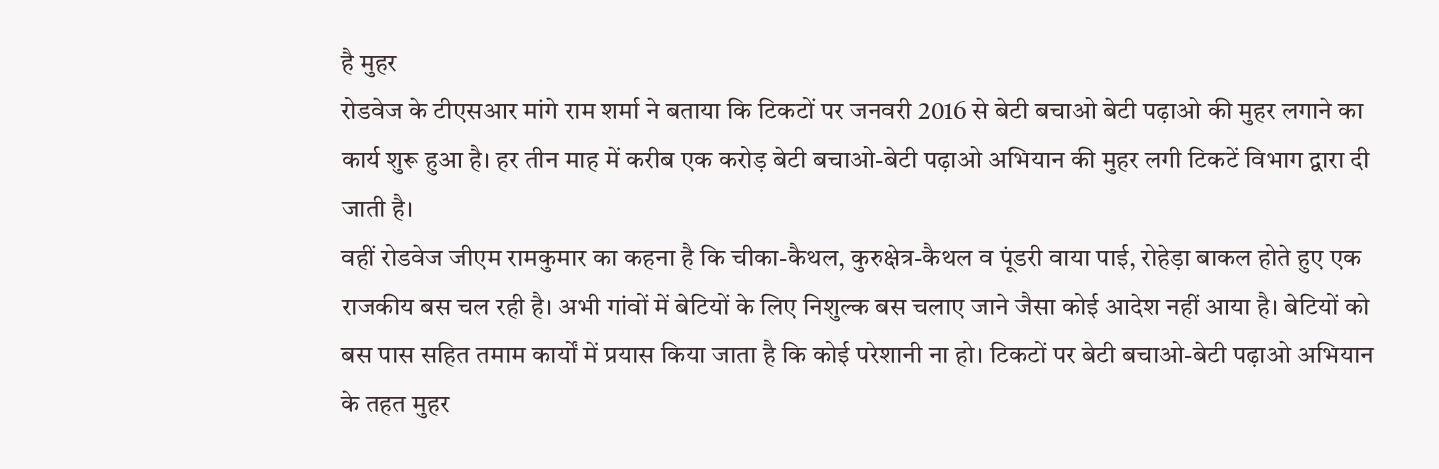है मुहर
रोडवेज के टीएसआर मांगे राम शर्मा ने बताया कि टिकटों पर जनवरी 2016 से बेटी बचाओ बेटी पढ़ाओ की मुहर लगाने का कार्य शुरू हुआ है। हर तीन माह में करीब एक करोड़ बेटी बचाओ-बेटी पढ़ाओ अभियान की मुहर लगी टिकटें विभाग द्वारा दी जाती है।
वहीं रोडवेज जीएम रामकुमार का कहना है कि चीका-कैथल, कुरुक्षेत्र-कैथल व पूंडरी वाया पाई, रोहेड़ा बाकल होते हुए एक राजकीय बस चल रही है। अभी गांवों में बेटियों के लिए निशुल्क बस चलाए जाने जैसा कोई आदेश नहीं आया है। बेटियों को बस पास सहित तमाम कार्यों में प्रयास किया जाता है कि कोई परेशानी ना हो। टिकटों पर बेटी बचाओ-बेटी पढ़ाओ अभियान के तहत मुहर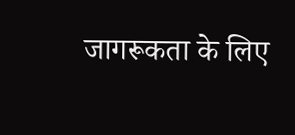जागरूकता के लिए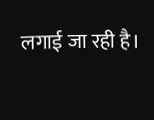लगाई जा रही है।